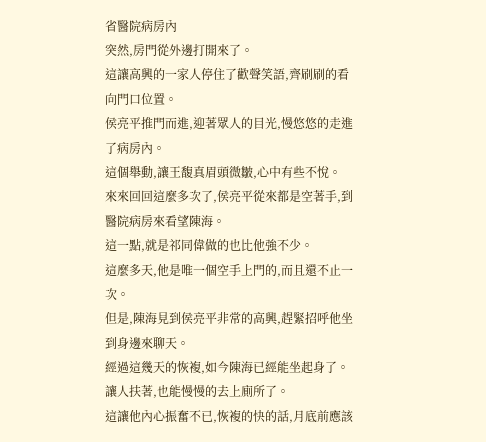省醫院病房內
突然,房門從外邊打開來了。
這讓高興的一家人停住了歡聲笑語,齊刷刷的看向門口位置。
侯亮平推門而進,迎著眾人的目光,慢悠悠的走進了病房內。
這個舉動,讓王馥真眉頭微皺,心中有些不悅。
來來回回這麼多次了,侯亮平從來都是空著手,到醫院病房來看望陳海。
這一點,就是祁同偉做的也比他強不少。
這麼多天,他是唯一個空手上門的,而且還不止一次。
但是,陳海見到侯亮平非常的高興,趕緊招呼他坐到身邊來聊天。
經過這幾天的恢複,如今陳海已經能坐起身了。
讓人扶著,也能慢慢的去上廁所了。
這讓他內心振奮不已,恢複的快的話,月底前應該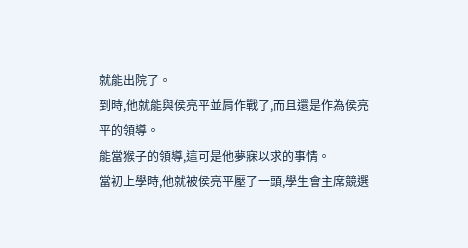就能出院了。
到時,他就能與侯亮平並肩作戰了,而且還是作為侯亮平的領導。
能當猴子的領導,這可是他夢寐以求的事情。
當初上學時,他就被侯亮平壓了一頭,學生會主席競選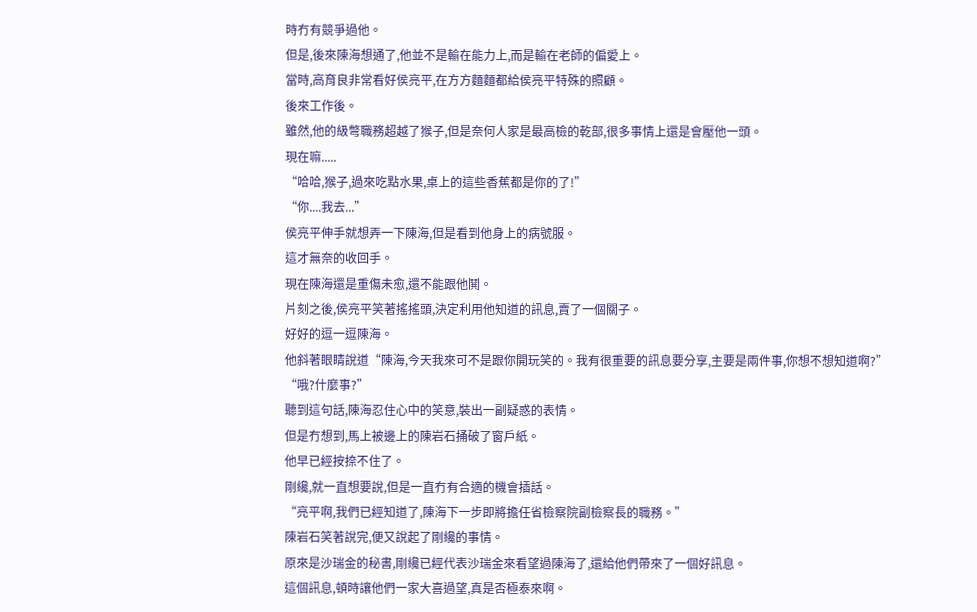時冇有競爭過他。
但是,後來陳海想通了,他並不是輸在能力上,而是輸在老師的偏愛上。
當時,高育良非常看好侯亮平,在方方麵麵都給侯亮平特殊的照顧。
後來工作後。
雖然,他的級彆職務超越了猴子,但是奈何人家是最高檢的乾部,很多事情上還是會壓他一頭。
現在嘛.....
“哈哈,猴子,過來吃點水果,桌上的這些香蕉都是你的了!”
“你....我去...”
侯亮平伸手就想弄一下陳海,但是看到他身上的病號服。
這才無奈的收回手。
現在陳海還是重傷未愈,還不能跟他鬨。
片刻之後,侯亮平笑著搖搖頭,決定利用他知道的訊息,賣了一個關子。
好好的逗一逗陳海。
他斜著眼睛說道“陳海,今天我來可不是跟你開玩笑的。我有很重要的訊息要分享,主要是兩件事,你想不想知道啊?”
“哦?什麼事?”
聽到這句話,陳海忍住心中的笑意,裝出一副疑惑的表情。
但是冇想到,馬上被邊上的陳岩石捅破了窗戶紙。
他早已經按捺不住了。
剛纔,就一直想要說,但是一直冇有合適的機會插話。
“亮平啊,我們已經知道了,陳海下一步即將擔任省檢察院副檢察長的職務。”
陳岩石笑著說完,便又說起了剛纔的事情。
原來是沙瑞金的秘書,剛纔已經代表沙瑞金來看望過陳海了,還給他們帶來了一個好訊息。
這個訊息,頓時讓他們一家大喜過望,真是否極泰來啊。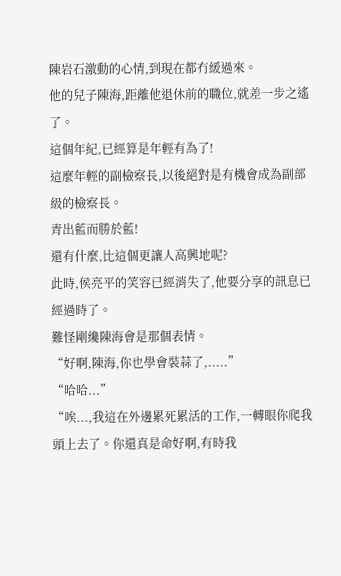陳岩石激動的心情,到現在都冇緩過來。
他的兒子陳海,距離他退休前的職位,就差一步之遙了。
這個年紀,已經算是年輕有為了!
這麼年輕的副檢察長,以後絕對是有機會成為副部級的檢察長。
青出藍而勝於藍!
還有什麼,比這個更讓人高興地呢?
此時,侯亮平的笑容已經消失了,他要分享的訊息已經過時了。
難怪剛纔陳海會是那個表情。
“好啊,陳海,你也學會裝蒜了,.....”
“哈哈...”
“唉...,我這在外邊累死累活的工作,一轉眼你爬我頭上去了。你還真是命好啊,有時我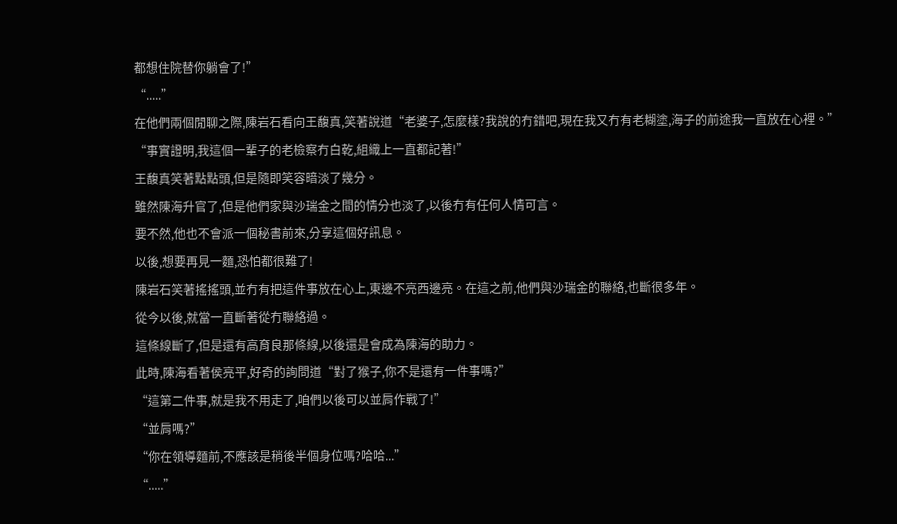都想住院替你躺會了!”
“.....”
在他們兩個閒聊之際,陳岩石看向王馥真,笑著說道“老婆子,怎麼樣?我說的冇錯吧,現在我又冇有老糊塗,海子的前途我一直放在心裡。”
“事實證明,我這個一輩子的老檢察冇白乾,組織上一直都記著!”
王馥真笑著點點頭,但是隨即笑容暗淡了幾分。
雖然陳海升官了,但是他們家與沙瑞金之間的情分也淡了,以後冇有任何人情可言。
要不然,他也不會派一個秘書前來,分享這個好訊息。
以後,想要再見一麵,恐怕都很難了!
陳岩石笑著搖搖頭,並冇有把這件事放在心上,東邊不亮西邊亮。在這之前,他們與沙瑞金的聯絡,也斷很多年。
從今以後,就當一直斷著從冇聯絡過。
這條線斷了,但是還有高育良那條線,以後還是會成為陳海的助力。
此時,陳海看著侯亮平,好奇的詢問道“對了猴子,你不是還有一件事嗎?”
“這第二件事,就是我不用走了,咱們以後可以並肩作戰了!”
“並肩嗎?”
“你在領導麵前,不應該是稍後半個身位嗎?哈哈...”
“.....”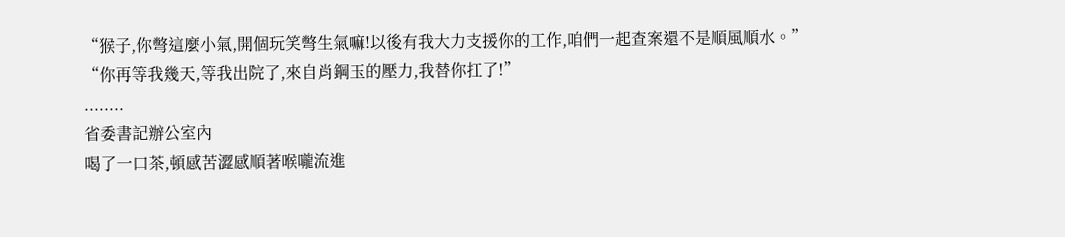“猴子,你彆這麼小氣,開個玩笑彆生氣嘛!以後有我大力支援你的工作,咱們一起查案還不是順風順水。”
“你再等我幾天,等我出院了,來自肖鋼玉的壓力,我替你扛了!”
........
省委書記辦公室內
喝了一口茶,頓感苦澀感順著喉嚨流進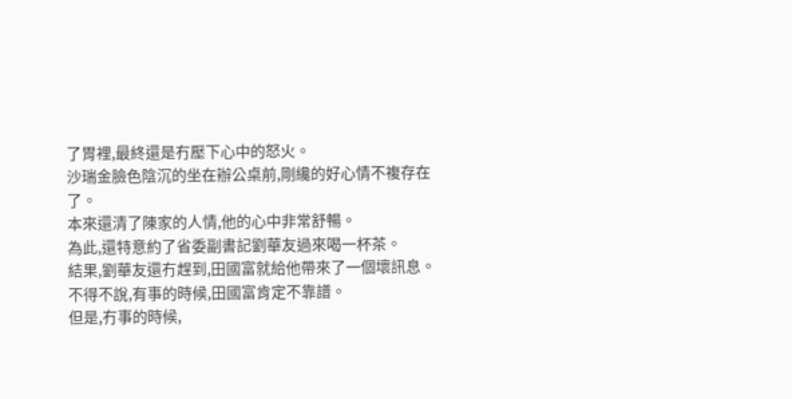了胃裡,最終還是冇壓下心中的怒火。
沙瑞金臉色陰沉的坐在辦公桌前,剛纔的好心情不複存在了。
本來還清了陳家的人情,他的心中非常舒暢。
為此,還特意約了省委副書記劉華友過來喝一杯茶。
結果,劉華友還冇趕到,田國富就給他帶來了一個壞訊息。
不得不說,有事的時候,田國富肯定不靠譜。
但是,冇事的時候,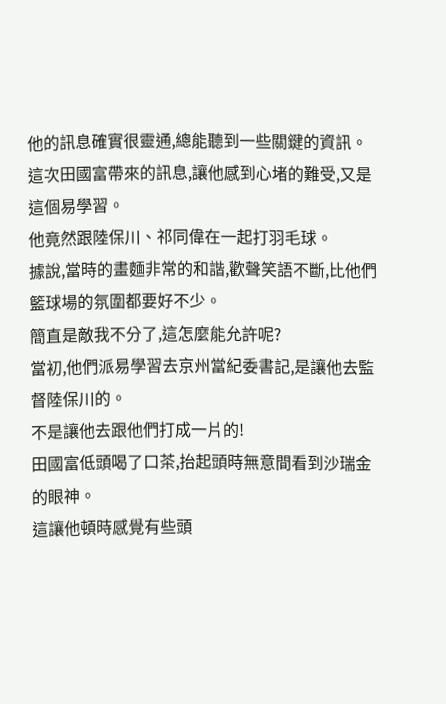他的訊息確實很靈通,總能聽到一些關鍵的資訊。
這次田國富帶來的訊息,讓他感到心堵的難受,又是這個易學習。
他竟然跟陸保川、祁同偉在一起打羽毛球。
據說,當時的畫麵非常的和諧,歡聲笑語不斷,比他們籃球場的氛圍都要好不少。
簡直是敵我不分了,這怎麼能允許呢?
當初,他們派易學習去京州當紀委書記,是讓他去監督陸保川的。
不是讓他去跟他們打成一片的!
田國富低頭喝了口茶,抬起頭時無意間看到沙瑞金的眼神。
這讓他頓時感覺有些頭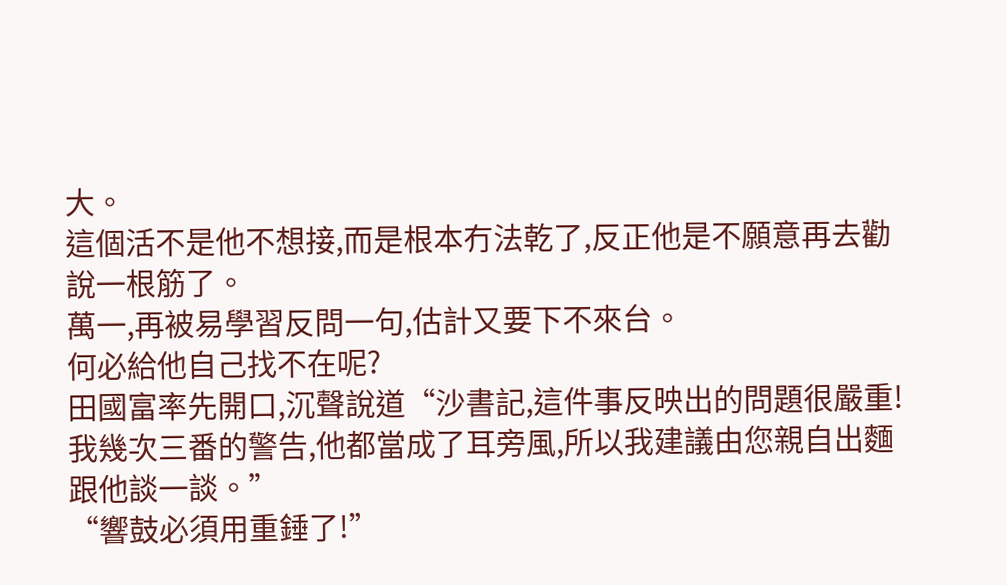大。
這個活不是他不想接,而是根本冇法乾了,反正他是不願意再去勸說一根筋了。
萬一,再被易學習反問一句,估計又要下不來台。
何必給他自己找不在呢?
田國富率先開口,沉聲說道“沙書記,這件事反映出的問題很嚴重!我幾次三番的警告,他都當成了耳旁風,所以我建議由您親自出麵跟他談一談。”
“響鼓必須用重錘了!”